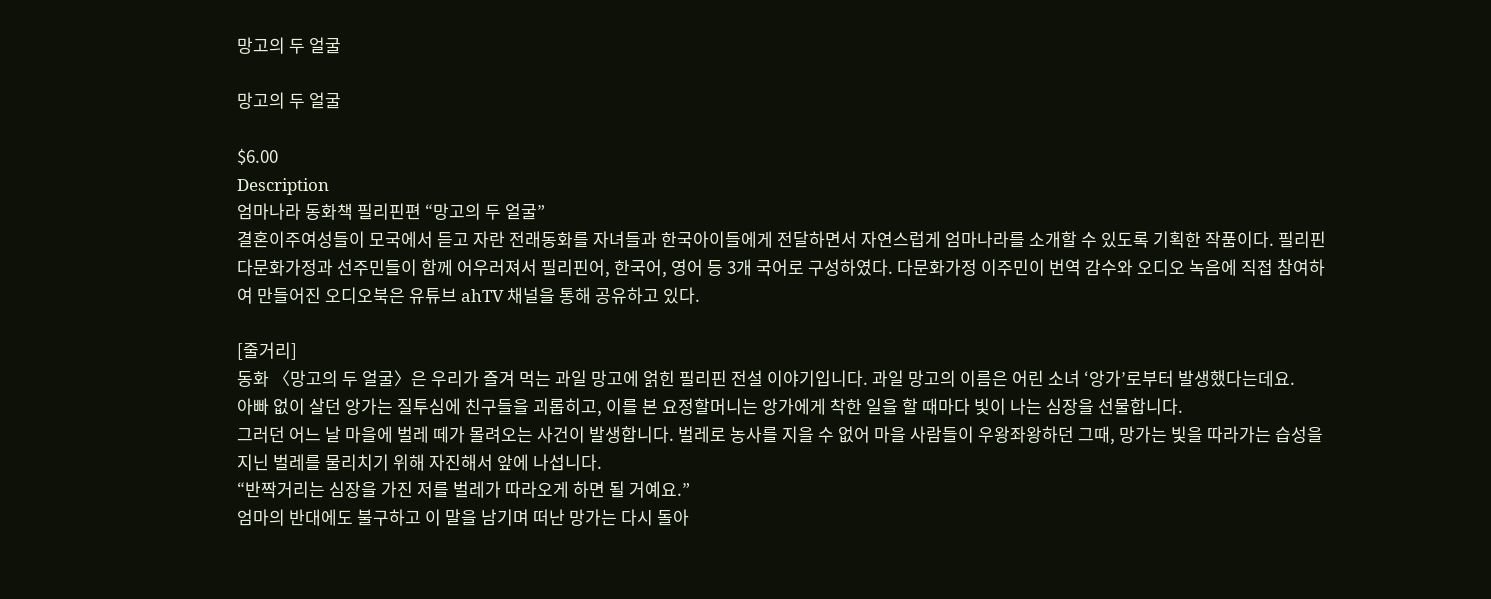망고의 두 얼굴

망고의 두 얼굴

$6.00
Description
엄마나라 동화책 필리핀편 “망고의 두 얼굴”
결혼이주여성들이 모국에서 듣고 자란 전래동화를 자녀들과 한국아이들에게 전달하면서 자연스럽게 엄마나라를 소개할 수 있도록 기획한 작품이다. 필리핀 다문화가정과 선주민들이 함께 어우러져서 필리핀어, 한국어, 영어 등 3개 국어로 구성하였다. 다문화가정 이주민이 번역 감수와 오디오 녹음에 직접 참여하여 만들어진 오디오북은 유튜브 ahTV 채널을 통해 공유하고 있다.

[줄거리]
동화 〈망고의 두 얼굴〉은 우리가 즐겨 먹는 과일 망고에 얽힌 필리핀 전설 이야기입니다. 과일 망고의 이름은 어린 소녀 ‘앙가’로부터 발생했다는데요.
아빠 없이 살던 앙가는 질투심에 친구들을 괴롭히고, 이를 본 요정할머니는 앙가에게 착한 일을 할 때마다 빛이 나는 심장을 선물합니다.
그러던 어느 날 마을에 벌레 떼가 몰려오는 사건이 발생합니다. 벌레로 농사를 지을 수 없어 마을 사람들이 우왕좌왕하던 그때, 망가는 빛을 따라가는 습성을 지닌 벌레를 물리치기 위해 자진해서 앞에 나섭니다.
“반짝거리는 심장을 가진 저를 벌레가 따라오게 하면 될 거예요.”
엄마의 반대에도 불구하고 이 말을 남기며 떠난 망가는 다시 돌아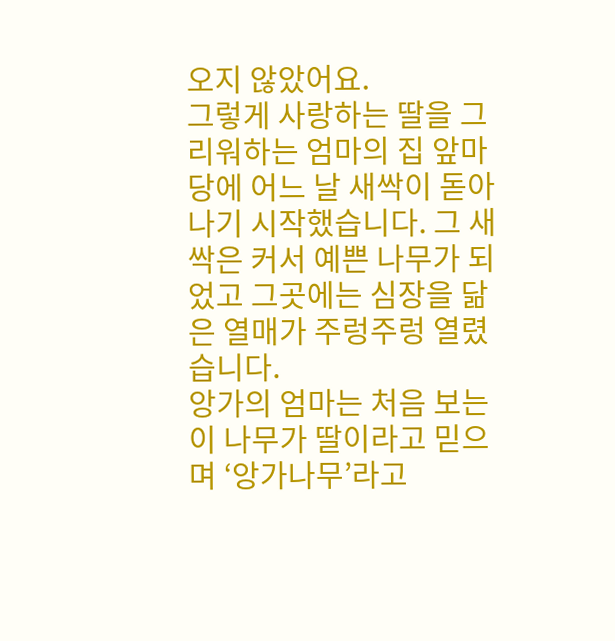오지 않았어요.
그렇게 사랑하는 딸을 그리워하는 엄마의 집 앞마당에 어느 날 새싹이 돋아나기 시작했습니다. 그 새싹은 커서 예쁜 나무가 되었고 그곳에는 심장을 닮은 열매가 주렁주렁 열렸습니다.
앙가의 엄마는 처음 보는 이 나무가 딸이라고 믿으며 ‘앙가나무’라고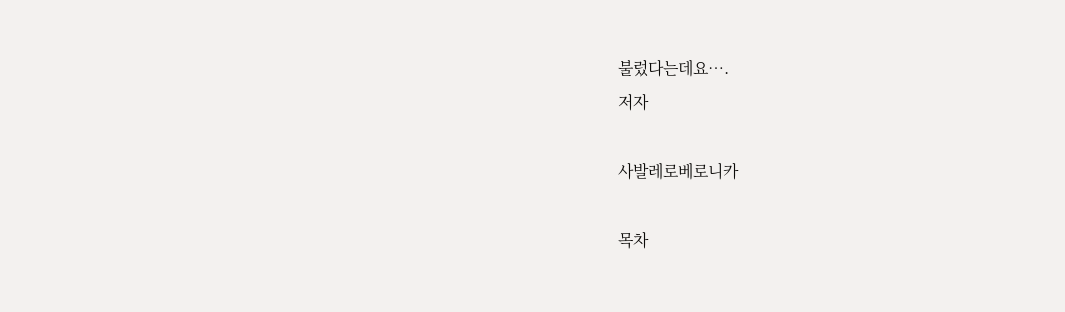불렀다는데요….
저자

사발레로베로니카

목차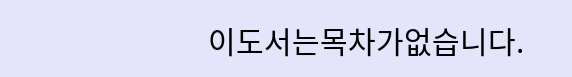이도서는목차가없습니다.